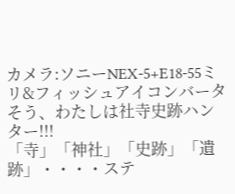カメラ:ソニーNEX-5+E18-55ミリ&フィッシュアイコンバータ
そう、わたしは社寺史跡ハンター!!!
「寺」「神社」「史跡」「遺跡」・・・・ステ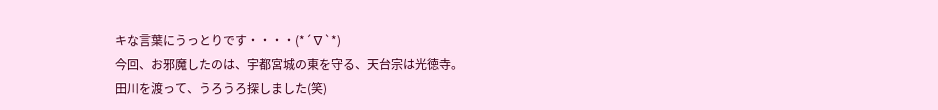キな言葉にうっとりです・・・・(*´∇`*)
今回、お邪魔したのは、宇都宮城の東を守る、天台宗は光徳寺。
田川を渡って、うろうろ探しました(笑)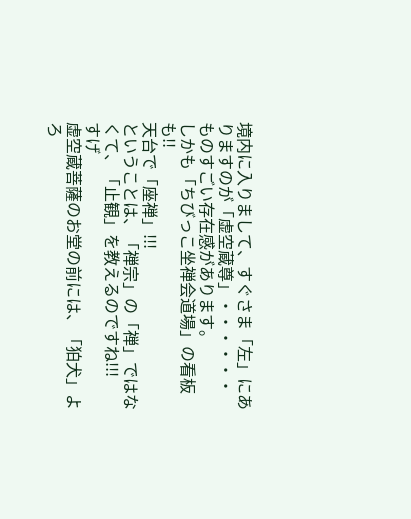境内に入りまして、すぐさま「左」にありますのが「虚空蔵尊」・・・・・・
ものすごい存在感があります。
しかも「ちびっこ坐禅会道場」の看板も!!
天台で「座禅」!!!
ということは、「禅宗」の「禅」ではなくて、「止観」を教えるのですね!!!
すげ
虚空蔵菩薩のお堂の前には、「狛犬」よろ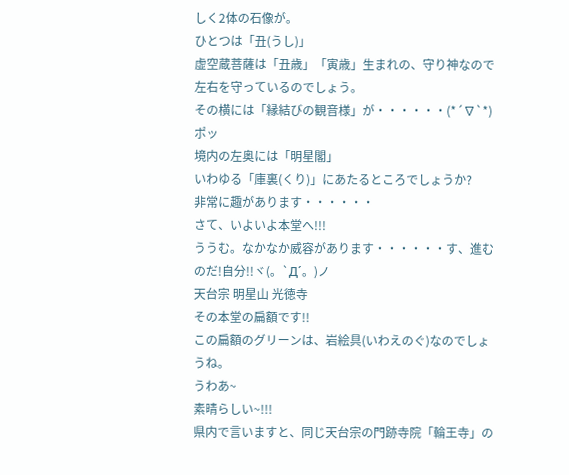しく2体の石像が。
ひとつは「丑(うし)」
虚空蔵菩薩は「丑歳」「寅歳」生まれの、守り神なので左右を守っているのでしょう。
その横には「縁結びの観音様」が・・・・・・(*´∇`*)ポッ
境内の左奥には「明星閣」
いわゆる「庫裏(くり)」にあたるところでしょうか?
非常に趣があります・・・・・・
さて、いよいよ本堂へ!!!
ううむ。なかなか威容があります・・・・・・す、進むのだ!自分!!ヾ(。`Д´。)ノ
天台宗 明星山 光徳寺
その本堂の扁額です!!
この扁額のグリーンは、岩絵具(いわえのぐ)なのでしょうね。
うわあ~
素晴らしい~!!!
県内で言いますと、同じ天台宗の門跡寺院「輪王寺」の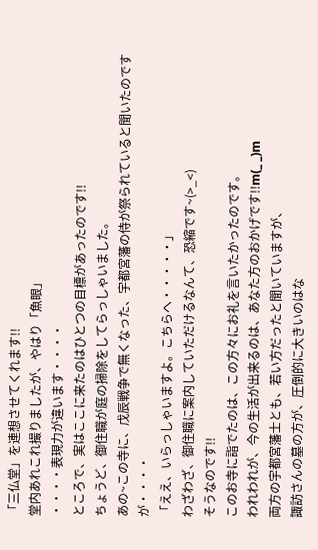「三仏堂」を連想させてくれます!!
堂内あれこれ撮りましたが、やはり「魚眼」
・・・・表現力が違います・・・・
ところで、実はここに来たのはひとつの目標があったのです!!
ちょうど、御住職が庭の掃除をしてらっしゃいました。
あの~この寺に、戊辰戦争で無くなった、宇都宮藩の侍が祭られていると聞いたのですが・・・・
「ええ、いらっしゃいますよ。こちらへ・・・・・」
わざわざ、御住職に案内していただけるなんて、恐縮です~(>_<)
そうなのです!!
このお寺に詣でたのは、この方々にお礼を言いたかったのです。
われわれが、今の生活が出来るのは、あなた方のおかげです!!m(_ _)m
両方の宇都宮藩士とも、若い方だったと聞いていますが、
諏訪さんの墓の方が、圧倒的に大きいのはな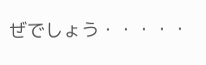ぜでしょう・・・・・